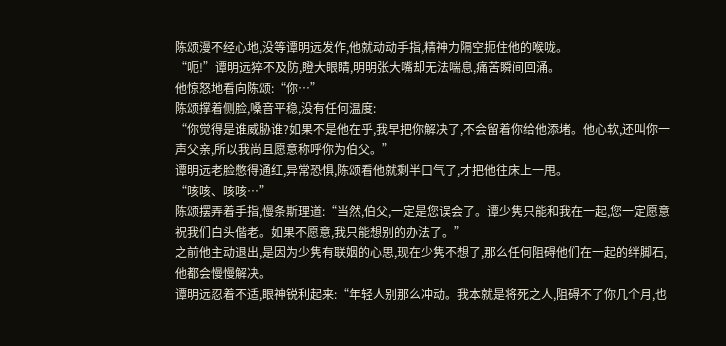陈颂漫不经心地,没等谭明远发作,他就动动手指,精神力隔空扼住他的喉咙。
“呃!”谭明远猝不及防,瞪大眼睛,明明张大嘴却无法喘息,痛苦瞬间回涌。
他惊怒地看向陈颂:“你…”
陈颂撑着侧脸,嗓音平稳,没有任何温度:
“你觉得是谁威胁谁?如果不是他在乎,我早把你解决了,不会留着你给他添堵。他心软,还叫你一声父亲,所以我尚且愿意称呼你为伯父。”
谭明远老脸憋得通红,异常恐惧,陈颂看他就剩半口气了,才把他往床上一甩。
“咳咳、咳咳…”
陈颂摆弄着手指,慢条斯理道:“当然,伯父,一定是您误会了。谭少隽只能和我在一起,您一定愿意祝我们白头偕老。如果不愿意,我只能想别的办法了。”
之前他主动退出,是因为少隽有联姻的心思,现在少隽不想了,那么任何阻碍他们在一起的绊脚石,他都会慢慢解决。
谭明远忍着不适,眼神锐利起来:“年轻人别那么冲动。我本就是将死之人,阻碍不了你几个月,也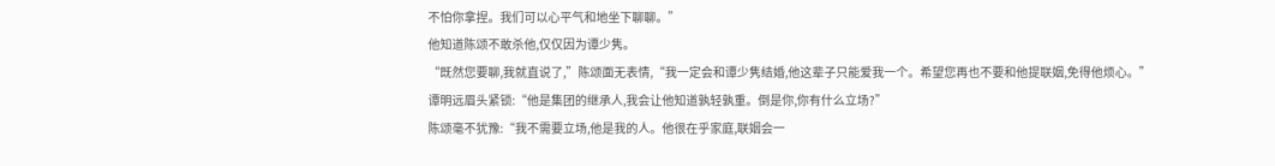不怕你拿捏。我们可以心平气和地坐下聊聊。”
他知道陈颂不敢杀他,仅仅因为谭少隽。
“既然您要聊,我就直说了,”陈颂面无表情,“我一定会和谭少隽结婚,他这辈子只能爱我一个。希望您再也不要和他提联姻,免得他烦心。”
谭明远眉头紧锁:“他是集团的继承人,我会让他知道孰轻孰重。倒是你,你有什么立场?”
陈颂毫不犹豫:“我不需要立场,他是我的人。他很在乎家庭,联姻会一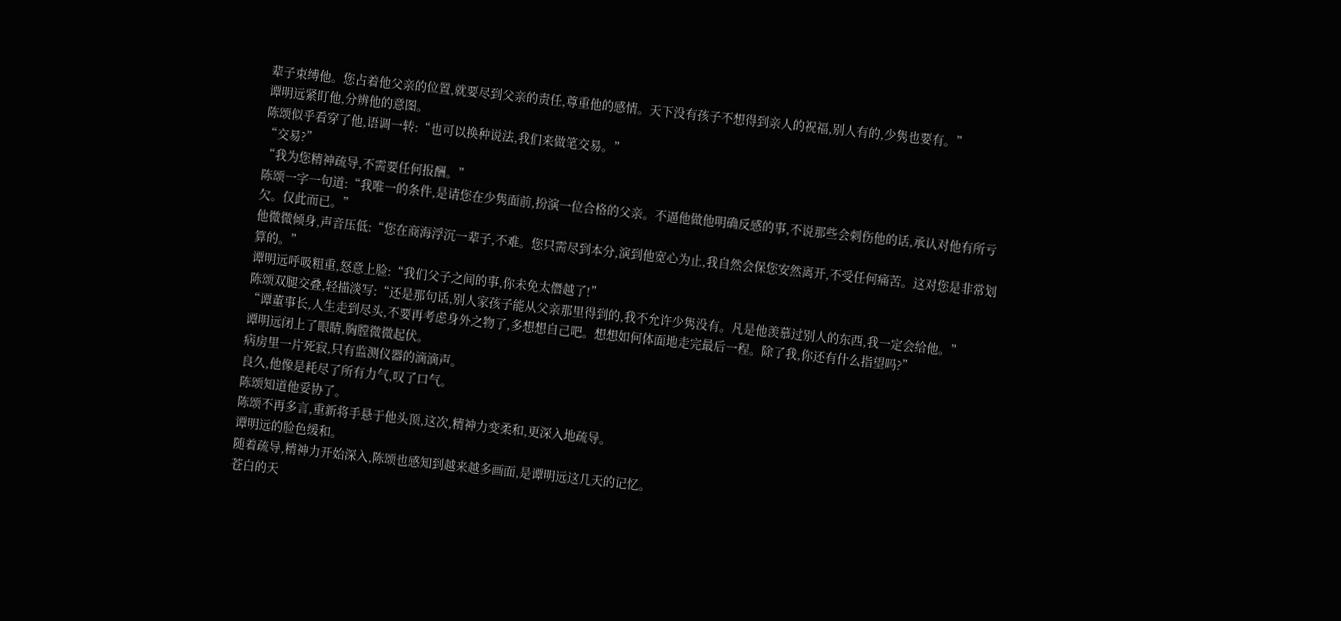辈子束缚他。您占着他父亲的位置,就要尽到父亲的责任,尊重他的感情。天下没有孩子不想得到亲人的祝福,别人有的,少隽也要有。”
谭明远紧盯他,分辨他的意图。
陈颂似乎看穿了他,语调一转:“也可以换种说法,我们来做笔交易。”
“交易?”
“我为您精神疏导,不需要任何报酬。”
陈颂一字一句道:“我唯一的条件,是请您在少隽面前,扮演一位合格的父亲。不逼他做他明确反感的事,不说那些会刺伤他的话,承认对他有所亏欠。仅此而已。”
他微微倾身,声音压低:“您在商海浮沉一辈子,不难。您只需尽到本分,演到他宽心为止,我自然会保您安然离开,不受任何痛苦。这对您是非常划算的。”
谭明远呼吸粗重,怒意上脸:“我们父子之间的事,你未免太僭越了!”
陈颂双腿交叠,轻描淡写:“还是那句话,别人家孩子能从父亲那里得到的,我不允许少隽没有。凡是他羡慕过别人的东西,我一定会给他。”
“谭董事长,人生走到尽头,不要再考虑身外之物了,多想想自己吧。想想如何体面地走完最后一程。除了我,你还有什么指望吗?”
谭明远闭上了眼睛,胸膛微微起伏。
病房里一片死寂,只有监测仪器的滴滴声。
良久,他像是耗尽了所有力气,叹了口气。
陈颂知道他妥协了。
陈颂不再多言,重新将手悬于他头顶,这次,精神力变柔和,更深入地疏导。
谭明远的脸色缓和。
随着疏导,精神力开始深入,陈颂也感知到越来越多画面,是谭明远这几天的记忆。
苍白的天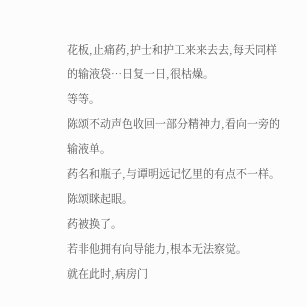花板,止痛药,护士和护工来来去去,每天同样的输液袋…日复一日,很枯燥。
等等。
陈颂不动声色收回一部分精神力,看向一旁的输液单。
药名和瓶子,与谭明远记忆里的有点不一样。
陈颂眯起眼。
药被换了。
若非他拥有向导能力,根本无法察觉。
就在此时,病房门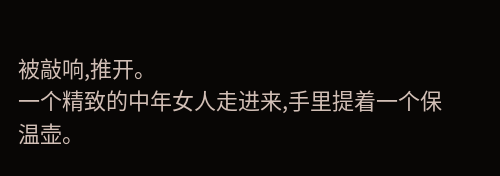被敲响,推开。
一个精致的中年女人走进来,手里提着一个保温壶。